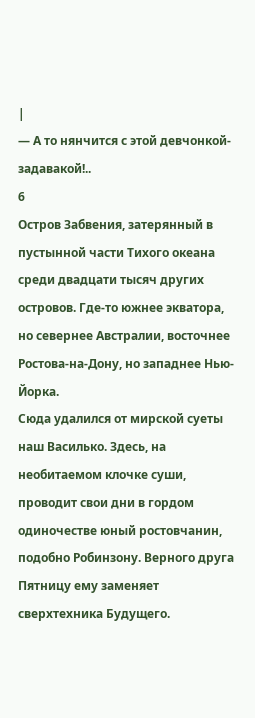|
— А то нянчится с этой девчонкой-задавакой!..
6
Остров Забвения, затерянный в пустынной части Тихого океана среди двадцати тысяч других островов. Где-то южнее экватора, но севернее Австралии, восточнее Ростова-на-Дону, но западнее Нью-Йорка.
Сюда удалился от мирской суеты наш Василько. Здесь, на необитаемом клочке суши, проводит свои дни в гордом одиночестве юный ростовчанин, подобно Робинзону. Верного друга Пятницу ему заменяет сверхтехника Будущего.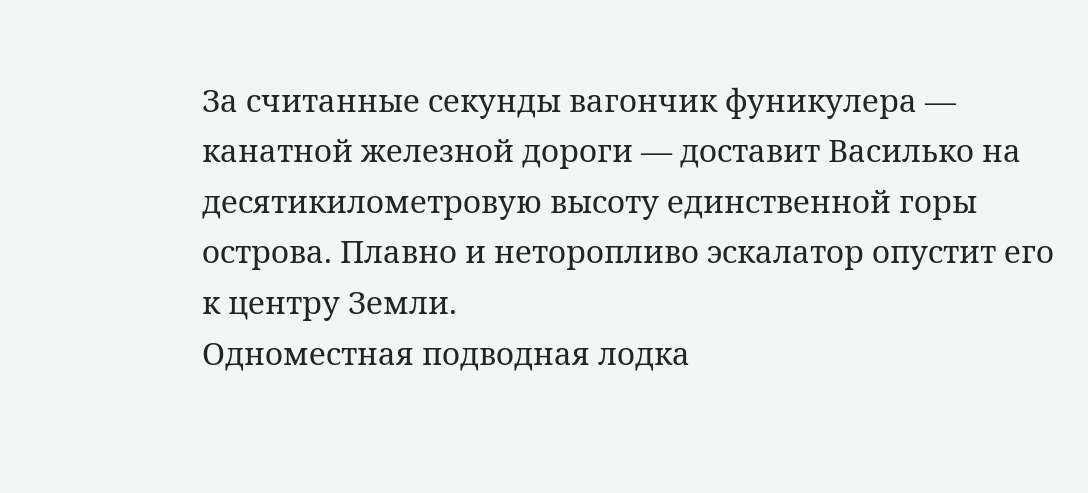За считанные секунды вагончик фуникулера — канатной железной дороги — доставит Василько на десятикилометровую высоту единственной горы острова. Плавно и неторопливо эскалатор опустит его к центру Земли.
Одноместная подводная лодка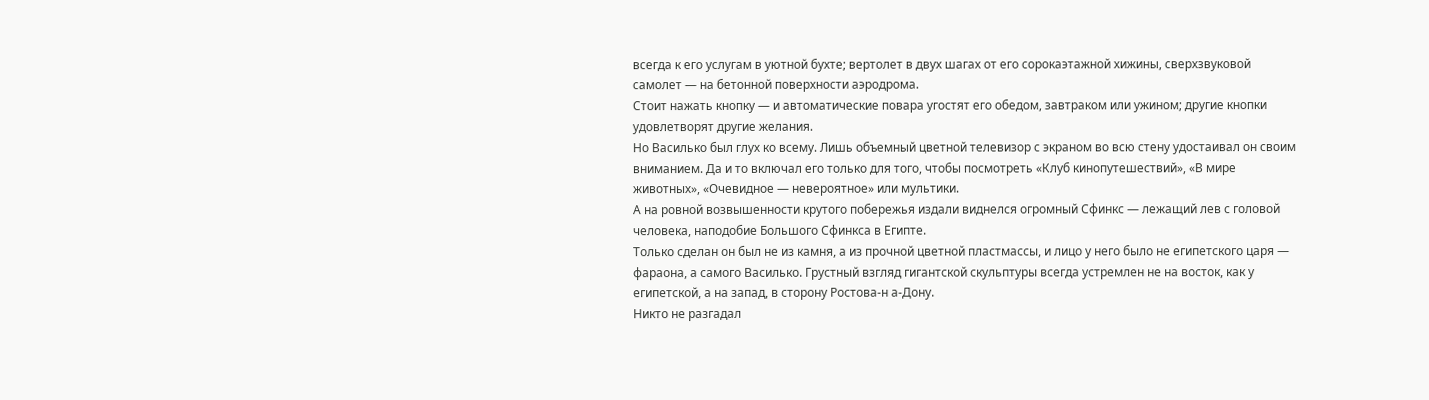всегда к его услугам в уютной бухте; вертолет в двух шагах от его сорокаэтажной хижины, сверхзвуковой самолет — на бетонной поверхности аэродрома.
Стоит нажать кнопку — и автоматические повара угостят его обедом, завтраком или ужином; другие кнопки удовлетворят другие желания.
Но Василько был глух ко всему. Лишь объемный цветной телевизор с экраном во всю стену удостаивал он своим вниманием. Да и то включал его только для того, чтобы посмотреть «Клуб кинопутешествий», «В мире животных», «Очевидное — невероятное» или мультики.
А на ровной возвышенности крутого побережья издали виднелся огромный Сфинкс — лежащий лев с головой человека, наподобие Большого Сфинкса в Египте.
Только сделан он был не из камня, а из прочной цветной пластмассы, и лицо у него было не египетского царя — фараона, а самого Василько. Грустный взгляд гигантской скульптуры всегда устремлен не на восток, как у египетской, а на запад, в сторону Ростова-н а-Дону.
Никто не разгадал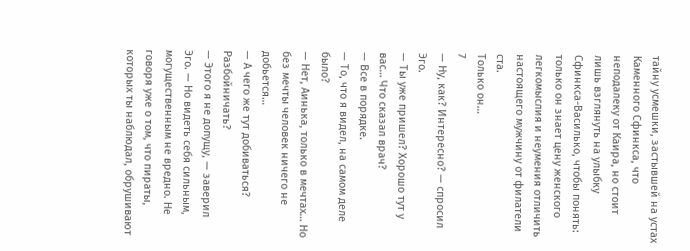тайну усмешки, застывшей на устах Каменного Сфинкса, что неподалеку от Каира, но стоит лишь взглянуть на улыбку Сфинкса-Василько, чтобы понять: только он знает цену женского легкомыслия и неумения отличить настоящего мужчину от филатели ста.
Только он…
7
— Ну, как? Интересно? — спросил Эго.
— Ты уже пришел? Хорошо тут у вас… Что сказал врач?
— Все в порядке.
— То, что я видел, на самом деле было?
— Нет, Аинька, только в мечтах… Но без мечты человек ничего не добьется…
— А чего же тут добиваться? Разбойничать?
— Этого я не допущу, — заверил Эго. — Но видеть себя сильным, могущественным не вредно. Не говоря уже о том, что пираты, которых ты наблюдал, обрушивают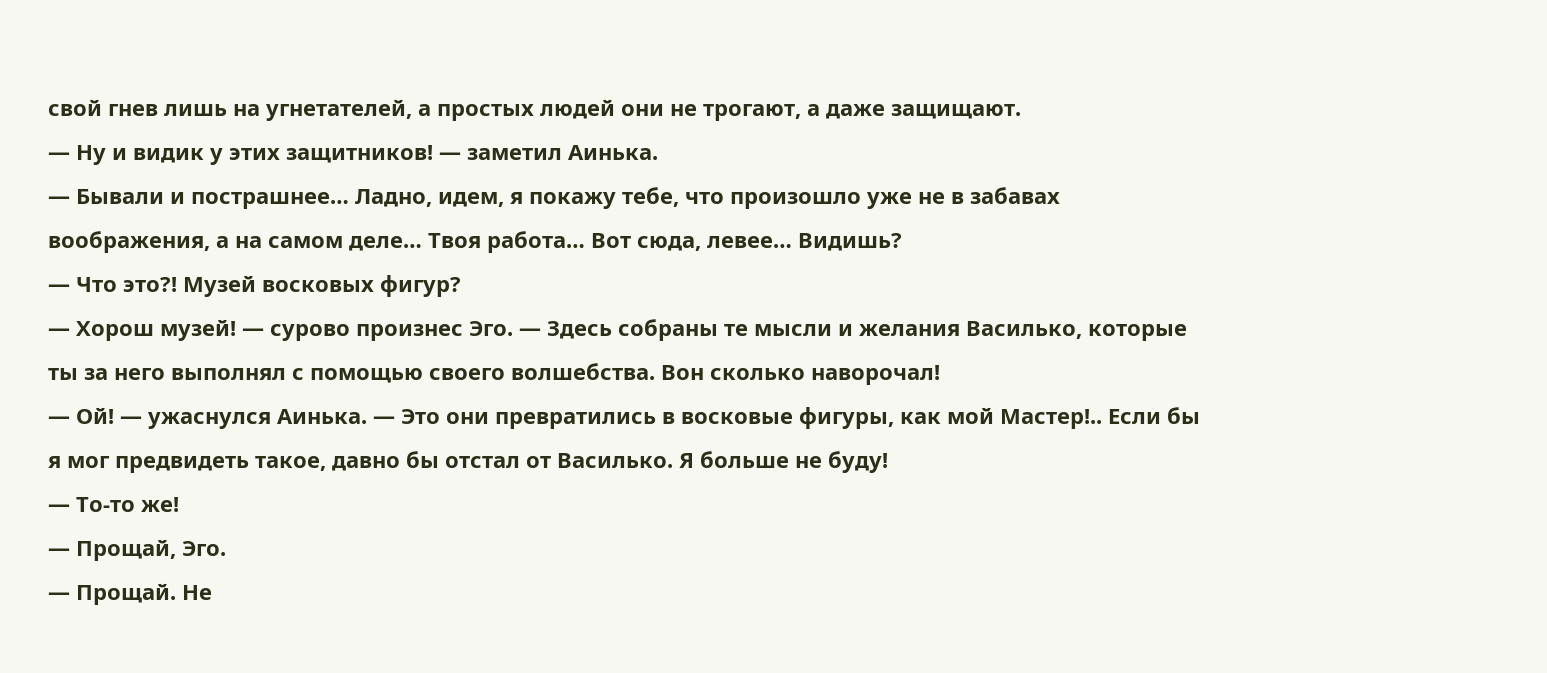свой гнев лишь на угнетателей, а простых людей они не трогают, а даже защищают.
— Ну и видик у этих защитников! — заметил Аинька.
— Бывали и пострашнее… Ладно, идем, я покажу тебе, что произошло уже не в забавах воображения, а на самом деле… Твоя работа… Вот сюда, левее… Видишь?
— Что это?! Музей восковых фигур?
— Хорош музей! — сурово произнес Эго. — Здесь собраны те мысли и желания Василько, которые ты за него выполнял с помощью своего волшебства. Вон сколько наворочал!
— Ой! — ужаснулся Аинька. — Это они превратились в восковые фигуры, как мой Мастер!.. Если бы я мог предвидеть такое, давно бы отстал от Василько. Я больше не буду!
— То-то же!
— Прощай, Эго.
— Прощай. Не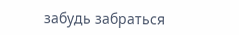забудь забраться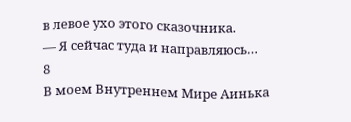в левое ухо этого сказочника.
— Я сейчас туда и направляюсь…
8
В моем Внутреннем Мире Аинька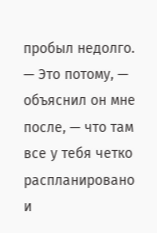пробыл недолго.
— Это потому, — объяснил он мне после, — что там все у тебя четко распланировано и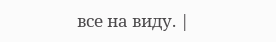все на виду. |